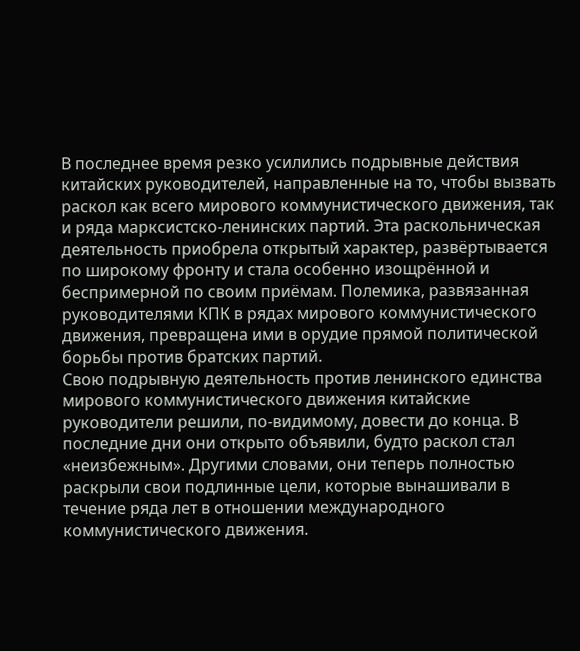В последнее время резко усилились подрывные действия китайских руководителей, направленные на то, чтобы вызвать раскол как всего мирового коммунистического движения, так и ряда марксистско-ленинских партий. Эта раскольническая деятельность приобрела открытый характер, развёртывается по широкому фронту и стала особенно изощрённой и беспримерной по своим приёмам. Полемика, развязанная руководителями КПК в рядах мирового коммунистического движения, превращена ими в орудие прямой политической борьбы против братских партий.
Свою подрывную деятельность против ленинского единства мирового коммунистического движения китайские руководители решили, по-видимому, довести до конца. В последние дни они открыто объявили, будто раскол стал «неизбежным». Другими словами, они теперь полностью раскрыли свои подлинные цели, которые вынашивали в течение ряда лет в отношении международного коммунистического движения.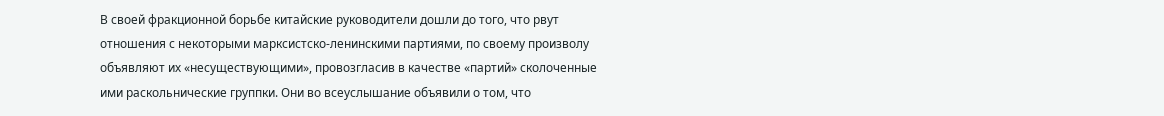В своей фракционной борьбе китайские руководители дошли до того, что рвут отношения с некоторыми марксистско-ленинскими партиями, по своему произволу объявляют их «несуществующими», провозгласив в качестве «партий» сколоченные ими раскольнические группки. Они во всеуслышание объявили о том, что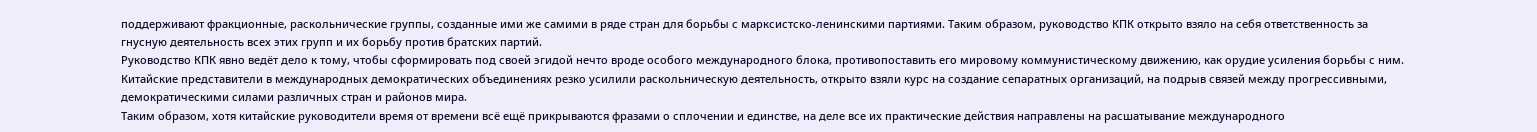поддерживают фракционные, раскольнические группы, созданные ими же самими в ряде стран для борьбы с марксистско-ленинскими партиями. Таким образом, руководство КПК открыто взяло на себя ответственность за гнусную деятельность всех этих групп и их борьбу против братских партий.
Руководство КПК явно ведёт дело к тому, чтобы сформировать под своей эгидой нечто вроде особого международного блока, противопоставить его мировому коммунистическому движению, как орудие усиления борьбы с ним.
Китайские представители в международных демократических объединениях резко усилили раскольническую деятельность, открыто взяли курс на создание сепаратных организаций, на подрыв связей между прогрессивными, демократическими силами различных стран и районов мира.
Таким образом, хотя китайские руководители время от времени всё ещё прикрываются фразами о сплочении и единстве, на деле все их практические действия направлены на расшатывание международного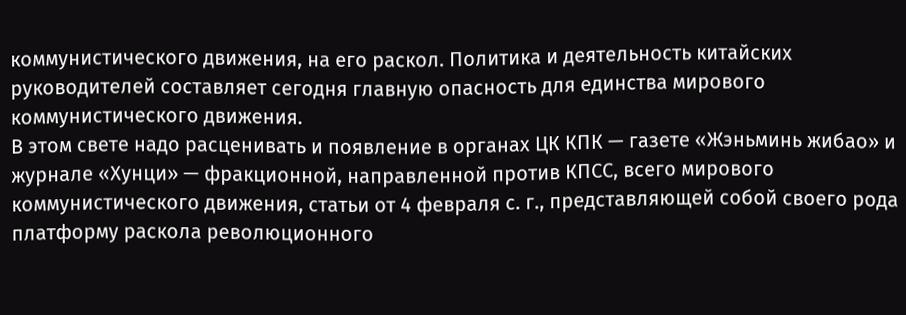коммунистического движения, на его раскол. Политика и деятельность китайских руководителей составляет сегодня главную опасность для единства мирового коммунистического движения.
В этом свете надо расценивать и появление в органах ЦК КПК — газете «Жэньминь жибао» и журнале «Хунци» — фракционной, направленной против КПСС, всего мирового коммунистического движения, статьи от 4 февраля с. г., представляющей собой своего рода платформу раскола революционного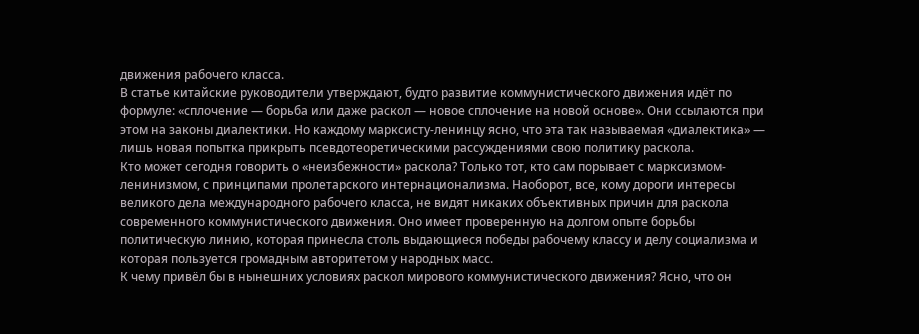движения рабочего класса.
В статье китайские руководители утверждают, будто развитие коммунистического движения идёт по формуле: «сплочение — борьба или даже раскол — новое сплочение на новой основе». Они ссылаются при этом на законы диалектики. Но каждому марксисту-ленинцу ясно, что эта так называемая «диалектика» — лишь новая попытка прикрыть псевдотеоретическими рассуждениями свою политику раскола.
Кто может сегодня говорить о «неизбежности» раскола? Только тот, кто сам порывает с марксизмом-ленинизмом, с принципами пролетарского интернационализма. Наоборот, все, кому дороги интересы великого дела международного рабочего класса, не видят никаких объективных причин для раскола современного коммунистического движения. Оно имеет проверенную на долгом опыте борьбы политическую линию, которая принесла столь выдающиеся победы рабочему классу и делу социализма и которая пользуется громадным авторитетом у народных масс.
К чему привёл бы в нынешних условиях раскол мирового коммунистического движения? Ясно, что он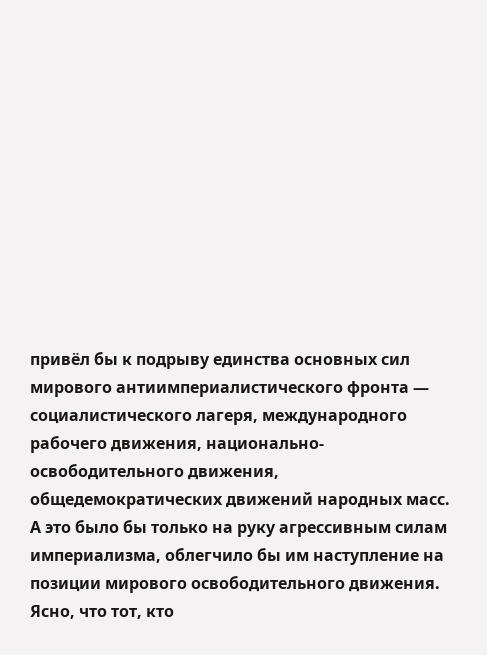привёл бы к подрыву единства основных сил мирового антиимпериалистического фронта — социалистического лагеря, международного рабочего движения, национально-освободительного движения, общедемократических движений народных масс. А это было бы только на руку агрессивным силам империализма, облегчило бы им наступление на позиции мирового освободительного движения. Ясно, что тот, кто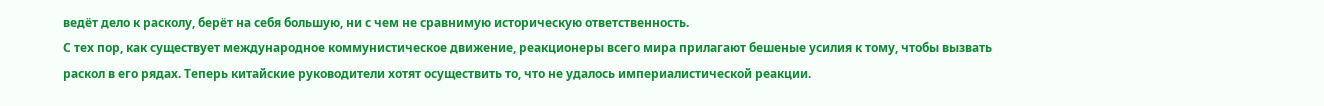ведёт дело к расколу, берёт на себя большую, ни с чем не сравнимую историческую ответственность.
С тех пор, как существует международное коммунистическое движение, реакционеры всего мира прилагают бешеные усилия к тому, чтобы вызвать раскол в его рядах. Теперь китайские руководители хотят осуществить то, что не удалось империалистической реакции.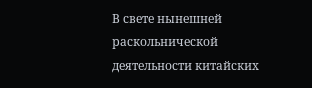В свете нынешней раскольнической деятельности китайских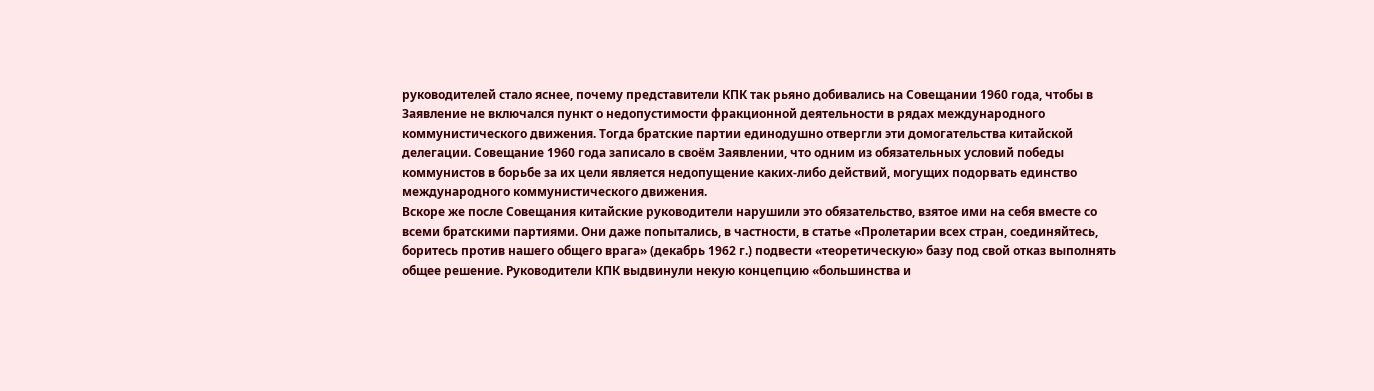руководителей стало яснее, почему представители КПК так рьяно добивались на Совещании 1960 года, чтобы в Заявление не включался пункт о недопустимости фракционной деятельности в рядах международного коммунистического движения. Тогда братские партии единодушно отвергли эти домогательства китайской делегации. Совещание 1960 года записало в своём Заявлении, что одним из обязательных условий победы коммунистов в борьбе за их цели является недопущение каких-либо действий, могущих подорвать единство международного коммунистического движения.
Вскоре же после Совещания китайские руководители нарушили это обязательство, взятое ими на себя вместе со всеми братскими партиями. Они даже попытались, в частности, в статье «Пролетарии всех стран, соединяйтесь, боритесь против нашего общего врага» (декабрь 1962 г.) подвести «теоретическую» базу под свой отказ выполнять общее решение. Руководители КПК выдвинули некую концепцию «большинства и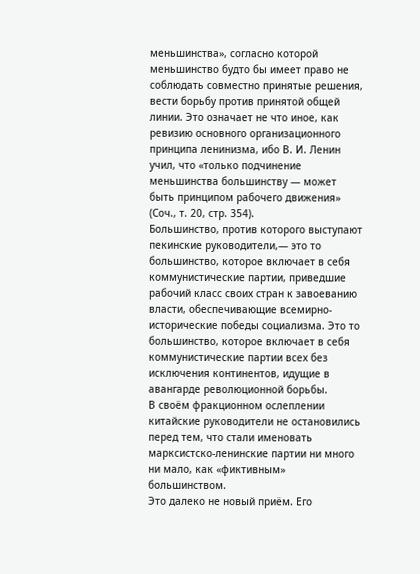меньшинства», согласно которой меньшинство будто бы имеет право не соблюдать совместно принятые решения, вести борьбу против принятой общей линии. Это означает не что иное, как ревизию основного организационного принципа ленинизма, ибо В. И. Ленин учил, что «только подчинение меньшинства большинству — может быть принципом рабочего движения» (Соч., т. 20, стр. 354).
Большинство, против которого выступают пекинские руководители,— это то большинство, которое включает в себя коммунистические партии, приведшие рабочий класс своих стран к завоеванию власти, обеспечивающие всемирно-исторические победы социализма. Это то большинство, которое включает в себя коммунистические партии всех без исключения континентов, идущие в авангарде революционной борьбы.
В своём фракционном ослеплении китайские руководители не остановились перед тем, что стали именовать марксистско-ленинские партии ни много ни мало, как «фиктивным» большинством.
Это далеко не новый приём. Его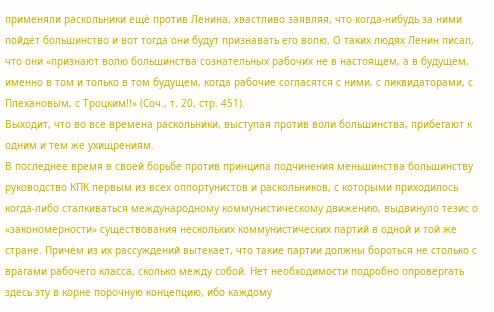применяли раскольники ещё против Ленина, хвастливо заявляя, что когда-нибудь за ними пойдёт большинство и вот тогда они будут признавать его волю. О таких людях Ленин писал, что они «признают волю большинства сознательных рабочих не в настоящем, а в будущем, именно в том и только в том будущем, когда рабочие согласятся с ними, с ликвидаторами, с Плехановым, с Троцким!!» (Соч., т. 20, стр. 451).
Выходит, что во все времена раскольники, выступая против воли большинства, прибегают к одним и тем же ухищрениям.
В последнее время в своей борьбе против принципа подчинения меньшинства большинству руководство КПК первым из всех оппортунистов и раскольников, с которыми приходилось когда-либо сталкиваться международному коммунистическому движению, выдвинуло тезис о «закономерности» существования нескольких коммунистических партий в одной и той же стране. Причём из их рассуждений вытекает, что такие партии должны бороться не столько с врагами рабочего класса, сколько между собой. Нет необходимости подробно опровергать здесь эту в корне порочную концепцию, ибо каждому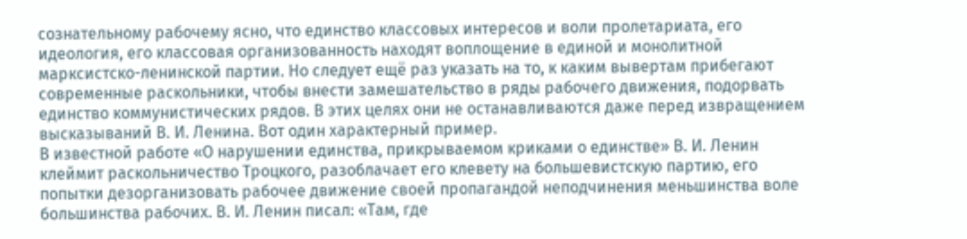сознательному рабочему ясно, что единство классовых интересов и воли пролетариата, его идеология, его классовая организованность находят воплощение в единой и монолитной марксистско-ленинской партии. Но следует ещё раз указать на то, к каким вывертам прибегают современные раскольники, чтобы внести замешательство в ряды рабочего движения, подорвать единство коммунистических рядов. В этих целях они не останавливаются даже перед извращением высказываний В. И. Ленина. Вот один характерный пример.
В известной работе «О нарушении единства, прикрываемом криками о единстве» В. И. Ленин клеймит раскольничество Троцкого, разоблачает его клевету на большевистскую партию, его попытки дезорганизовать рабочее движение своей пропагандой неподчинения меньшинства воле большинства рабочих. В. И. Ленин писал: «Там, где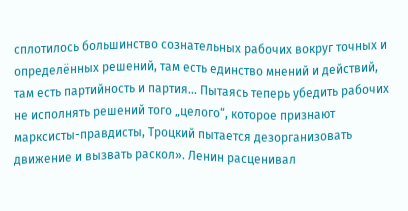сплотилось большинство сознательных рабочих вокруг точных и определённых решений, там есть единство мнений и действий, там есть партийность и партия… Пытаясь теперь убедить рабочих не исполнять решений того „целого“, которое признают марксисты-правдисты, Троцкий пытается дезорганизовать движение и вызвать раскол». Ленин расценивал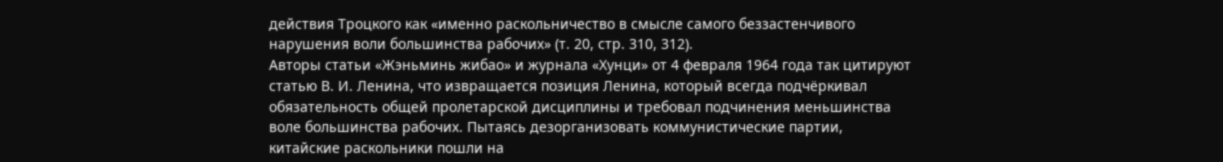действия Троцкого как «именно раскольничество в смысле самого беззастенчивого нарушения воли большинства рабочих» (т. 20, стр. 310, 312).
Авторы статьи «Жэньминь жибао» и журнала «Хунци» от 4 февраля 1964 года так цитируют статью В. И. Ленина, что извращается позиция Ленина, который всегда подчёркивал обязательность общей пролетарской дисциплины и требовал подчинения меньшинства воле большинства рабочих. Пытаясь дезорганизовать коммунистические партии, китайские раскольники пошли на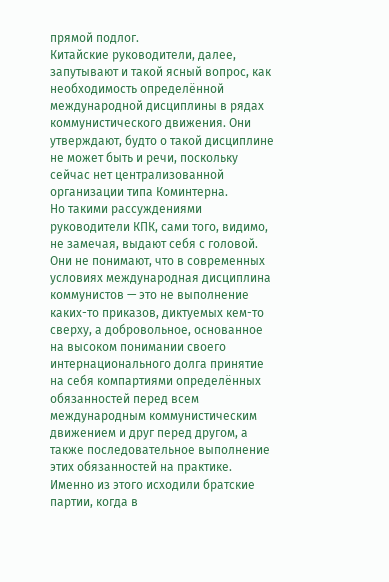прямой подлог.
Китайские руководители, далее, запутывают и такой ясный вопрос, как необходимость определённой международной дисциплины в рядах коммунистического движения. Они утверждают, будто о такой дисциплине не может быть и речи, поскольку сейчас нет централизованной организации типа Коминтерна.
Но такими рассуждениями руководители КПК, сами того, видимо, не замечая, выдают себя с головой. Они не понимают, что в современных условиях международная дисциплина коммунистов — это не выполнение каких-то приказов, диктуемых кем-то сверху, а добровольное, основанное на высоком понимании своего интернационального долга принятие на себя компартиями определённых обязанностей перед всем международным коммунистическим движением и друг перед другом, а также последовательное выполнение этих обязанностей на практике. Именно из этого исходили братские партии, когда в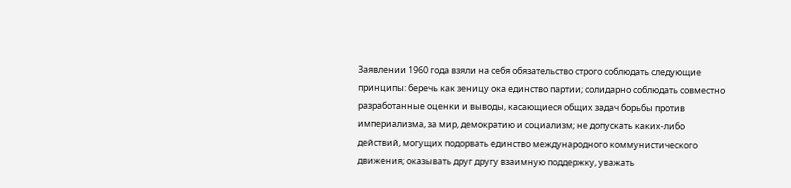Заявлении 1960 года взяли на себя обязательство строго соблюдать следующие принципы: беречь как зеницу ока единство партии; солидарно соблюдать совместно разработанные оценки и выводы, касающиеся общих задач борьбы против империализма, за мир, демократию и социализм; не допускать каких-либо действий, могущих подорвать единство международного коммунистического движения; оказывать друг другу взаимную поддержку, уважать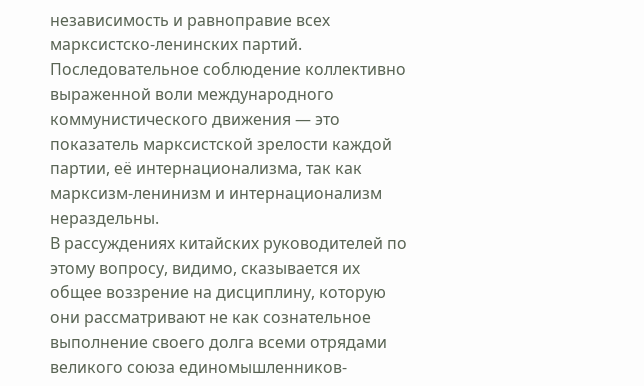независимость и равноправие всех марксистско-ленинских партий.
Последовательное соблюдение коллективно выраженной воли международного коммунистического движения — это показатель марксистской зрелости каждой партии, её интернационализма, так как марксизм-ленинизм и интернационализм нераздельны.
В рассуждениях китайских руководителей по этому вопросу, видимо, сказывается их общее воззрение на дисциплину, которую они рассматривают не как сознательное выполнение своего долга всеми отрядами великого союза единомышленников-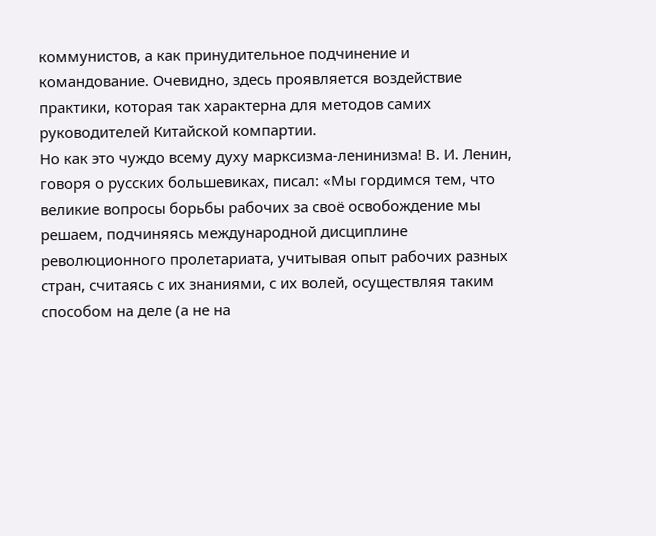коммунистов, а как принудительное подчинение и командование. Очевидно, здесь проявляется воздействие практики, которая так характерна для методов самих руководителей Китайской компартии.
Но как это чуждо всему духу марксизма-ленинизма! В. И. Ленин, говоря о русских большевиках, писал: «Мы гордимся тем, что великие вопросы борьбы рабочих за своё освобождение мы решаем, подчиняясь международной дисциплине революционного пролетариата, учитывая опыт рабочих разных стран, считаясь с их знаниями, с их волей, осуществляя таким способом на деле (а не на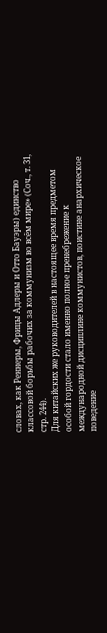словах, как Реннеры, Фрицы Адлеры и Отто Бауэры) единство классовой борьбы рабочих за коммунизм во всём мире» (Соч., т. 31, стр. 244).
Для китайских же руководителей в настоящее время предметом особой гордости стало именно полное пренебрежение к международной дисциплине коммунистов, поистине анархическое поведение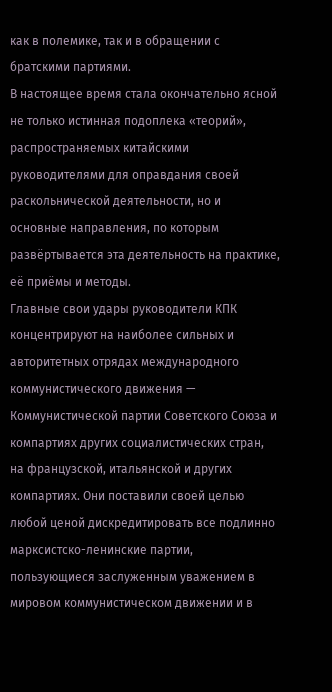как в полемике, так и в обращении с братскими партиями.
В настоящее время стала окончательно ясной не только истинная подоплека «теорий», распространяемых китайскими руководителями для оправдания своей раскольнической деятельности, но и основные направления, по которым развёртывается эта деятельность на практике, её приёмы и методы.
Главные свои удары руководители КПК концентрируют на наиболее сильных и авторитетных отрядах международного коммунистического движения — Коммунистической партии Советского Союза и компартиях других социалистических стран, на французской, итальянской и других компартиях. Они поставили своей целью любой ценой дискредитировать все подлинно марксистско-ленинские партии, пользующиеся заслуженным уважением в мировом коммунистическом движении и в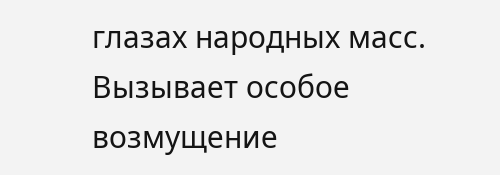глазах народных масс.
Вызывает особое возмущение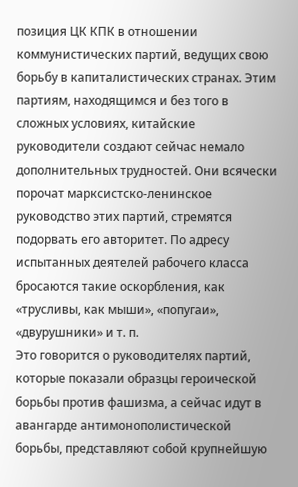позиция ЦК КПК в отношении коммунистических партий, ведущих свою борьбу в капиталистических странах. Этим партиям, находящимся и без того в сложных условиях, китайские руководители создают сейчас немало дополнительных трудностей. Они всячески порочат марксистско-ленинское руководство этих партий, стремятся подорвать его авторитет. По адресу испытанных деятелей рабочего класса бросаются такие оскорбления, как «трусливы, как мыши», «попугаи», «двурушники» и т. п.
Это говорится о руководителях партий, которые показали образцы героической борьбы против фашизма, а сейчас идут в авангарде антимонополистической борьбы, представляют собой крупнейшую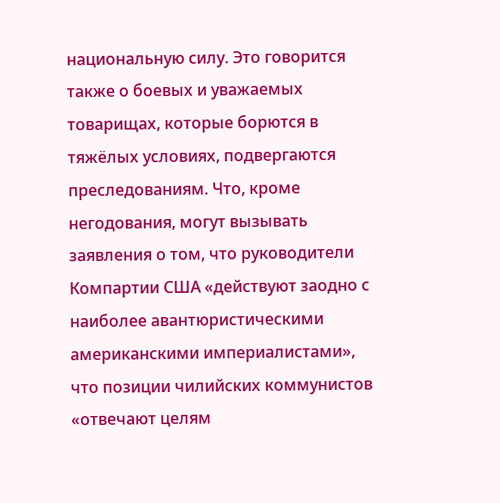национальную силу. Это говорится также о боевых и уважаемых товарищах, которые борются в тяжёлых условиях, подвергаются преследованиям. Что, кроме негодования, могут вызывать заявления о том, что руководители Компартии США «действуют заодно с наиболее авантюристическими американскими империалистами», что позиции чилийских коммунистов «отвечают целям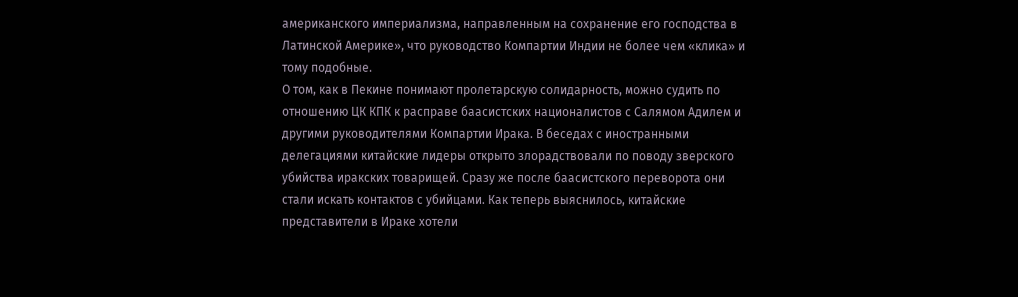американского империализма, направленным на сохранение его господства в Латинской Америке», что руководство Компартии Индии не более чем «клика» и тому подобные.
О том, как в Пекине понимают пролетарскую солидарность, можно судить по отношению ЦК КПК к расправе баасистских националистов с Салямом Адилем и другими руководителями Компартии Ирака. В беседах с иностранными делегациями китайские лидеры открыто злорадствовали по поводу зверского убийства иракских товарищей. Сразу же после баасистского переворота они стали искать контактов с убийцами. Как теперь выяснилось, китайские представители в Ираке хотели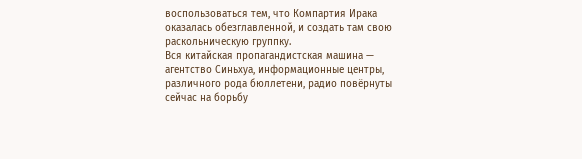воспользоваться тем, что Компартия Ирака оказалась обезглавленной, и создать там свою раскольническую группку.
Вся китайская пропагандистская машина — агентство Синьхуа, информационные центры, различного рода бюллетени, радио повёрнуты сейчас на борьбу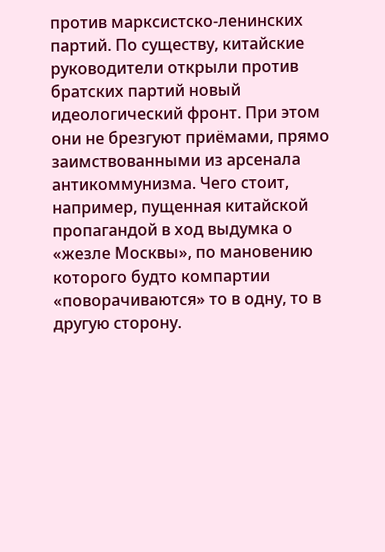против марксистско-ленинских партий. По существу, китайские руководители открыли против братских партий новый идеологический фронт. При этом они не брезгуют приёмами, прямо заимствованными из арсенала антикоммунизма. Чего стоит, например, пущенная китайской пропагандой в ход выдумка о «жезле Москвы», по мановению которого будто компартии «поворачиваются» то в одну, то в другую сторону.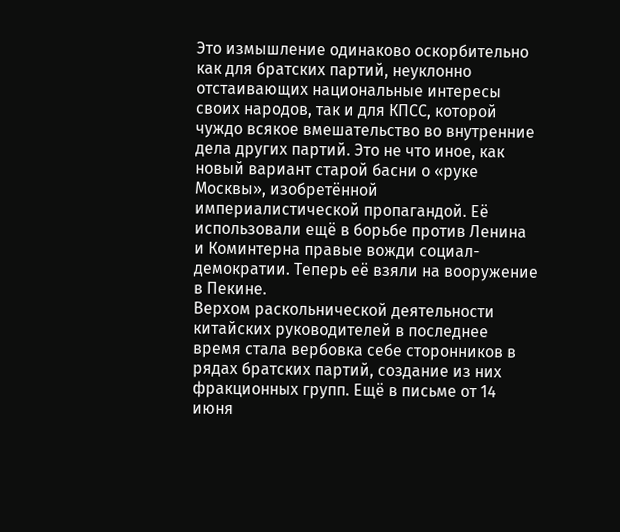Это измышление одинаково оскорбительно как для братских партий, неуклонно отстаивающих национальные интересы своих народов, так и для КПСС, которой чуждо всякое вмешательство во внутренние дела других партий. Это не что иное, как новый вариант старой басни о «руке Москвы», изобретённой империалистической пропагандой. Её использовали ещё в борьбе против Ленина и Коминтерна правые вожди социал-демократии. Теперь её взяли на вооружение в Пекине.
Верхом раскольнической деятельности китайских руководителей в последнее время стала вербовка себе сторонников в рядах братских партий, создание из них фракционных групп. Ещё в письме от 14 июня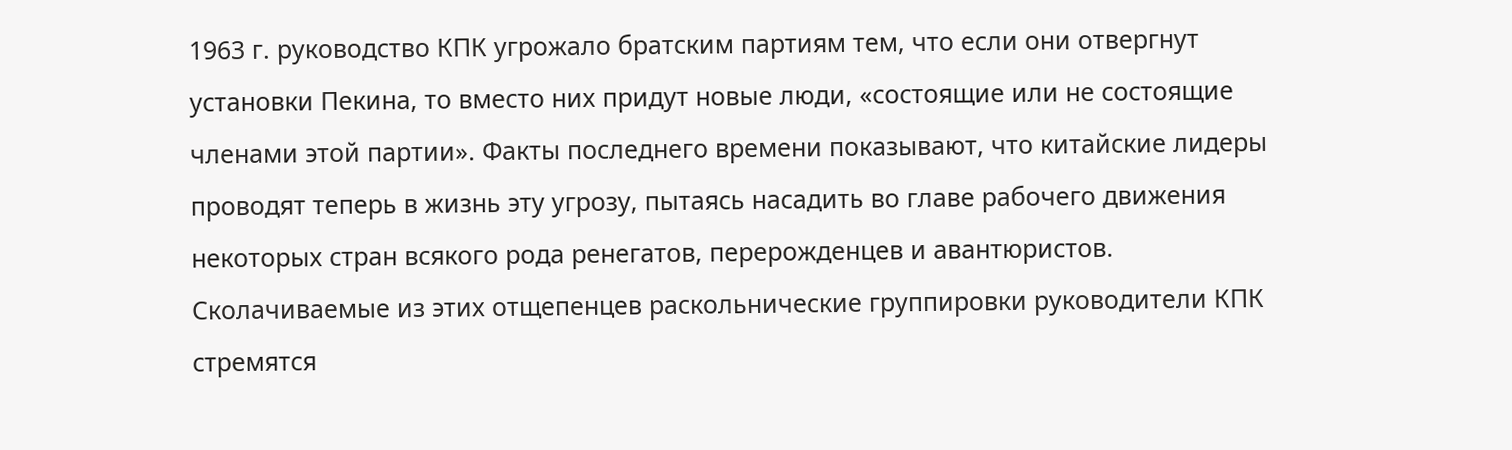1963 г. руководство КПК угрожало братским партиям тем, что если они отвергнут установки Пекина, то вместо них придут новые люди, «состоящие или не состоящие членами этой партии». Факты последнего времени показывают, что китайские лидеры проводят теперь в жизнь эту угрозу, пытаясь насадить во главе рабочего движения некоторых стран всякого рода ренегатов, перерожденцев и авантюристов. Сколачиваемые из этих отщепенцев раскольнические группировки руководители КПК стремятся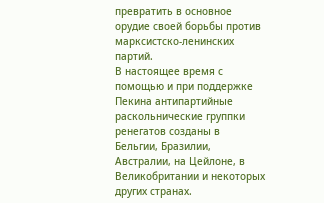превратить в основное орудие своей борьбы против марксистско-ленинских партий.
В настоящее время с помощью и при поддержке Пекина антипартийные раскольнические группки ренегатов созданы в Бельгии, Бразилии, Австралии, на Цейлоне, в Великобритании и некоторых других странах.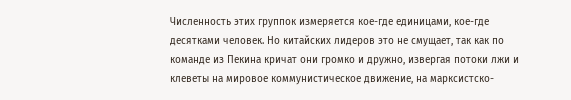Численность этих группок измеряется кое-где единицами, кое-где десятками человек. Но китайских лидеров это не смущает, так как по команде из Пекина кричат они громко и дружно, извергая потоки лжи и клеветы на мировое коммунистическое движение, на марксистско-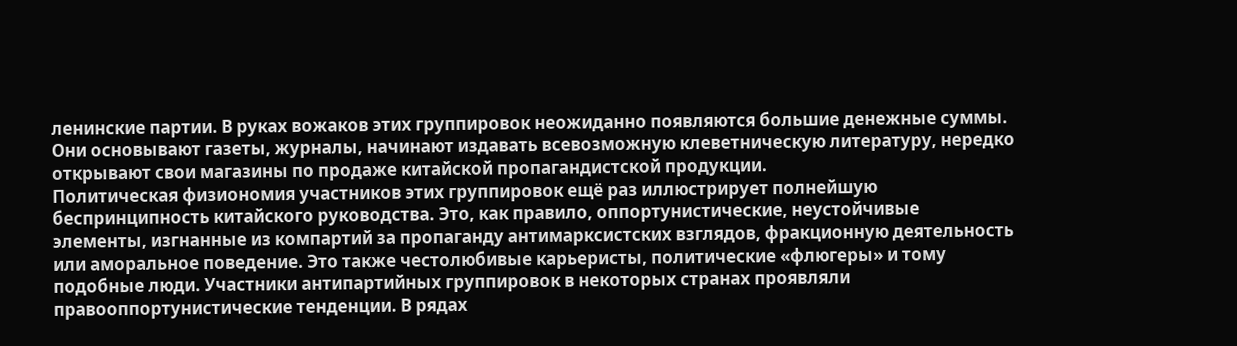ленинские партии. В руках вожаков этих группировок неожиданно появляются большие денежные суммы. Они основывают газеты, журналы, начинают издавать всевозможную клеветническую литературу, нередко открывают свои магазины по продаже китайской пропагандистской продукции.
Политическая физиономия участников этих группировок ещё раз иллюстрирует полнейшую беспринципность китайского руководства. Это, как правило, оппортунистические, неустойчивые элементы, изгнанные из компартий за пропаганду антимарксистских взглядов, фракционную деятельность или аморальное поведение. Это также честолюбивые карьеристы, политические «флюгеры» и тому подобные люди. Участники антипартийных группировок в некоторых странах проявляли правооппортунистические тенденции. В рядах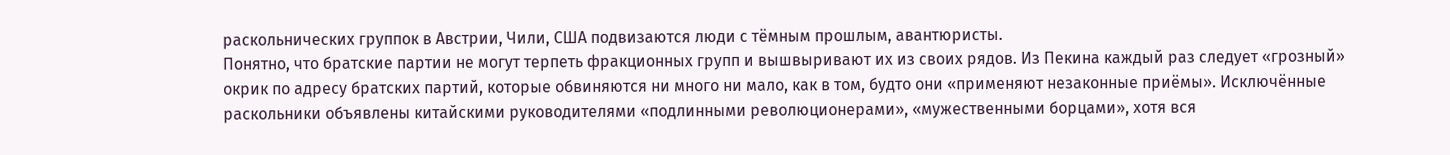раскольнических группок в Австрии, Чили, США подвизаются люди с тёмным прошлым, авантюристы.
Понятно, что братские партии не могут терпеть фракционных групп и вышвыривают их из своих рядов. Из Пекина каждый раз следует «грозный» окрик по адресу братских партий, которые обвиняются ни много ни мало, как в том, будто они «применяют незаконные приёмы». Исключённые раскольники объявлены китайскими руководителями «подлинными революционерами», «мужественными борцами», хотя вся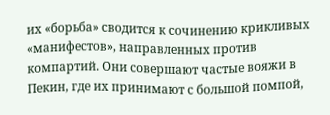их «борьба» сводится к сочинению крикливых «манифестов», направленных против компартий. Они совершают частые вояжи в Пекин, где их принимают с большой помпой,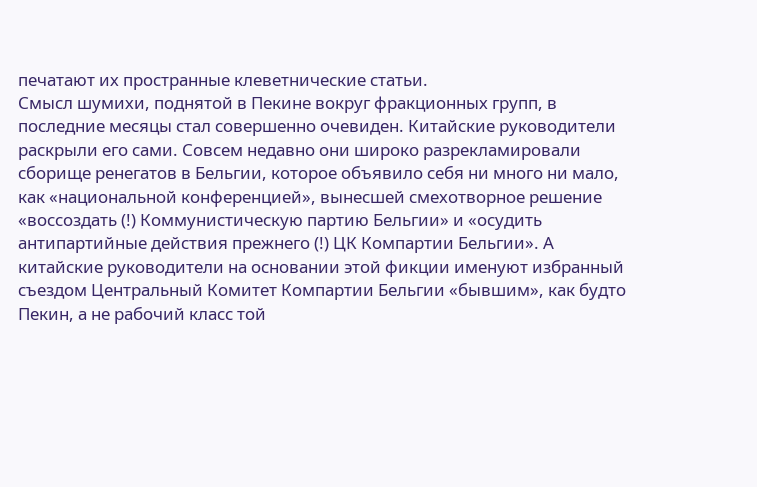печатают их пространные клеветнические статьи.
Смысл шумихи, поднятой в Пекине вокруг фракционных групп, в последние месяцы стал совершенно очевиден. Китайские руководители раскрыли его сами. Совсем недавно они широко разрекламировали сборище ренегатов в Бельгии, которое объявило себя ни много ни мало, как «национальной конференцией», вынесшей смехотворное решение «воссоздать (!) Коммунистическую партию Бельгии» и «осудить антипартийные действия прежнего (!) ЦК Компартии Бельгии». А китайские руководители на основании этой фикции именуют избранный съездом Центральный Комитет Компартии Бельгии «бывшим», как будто Пекин, а не рабочий класс той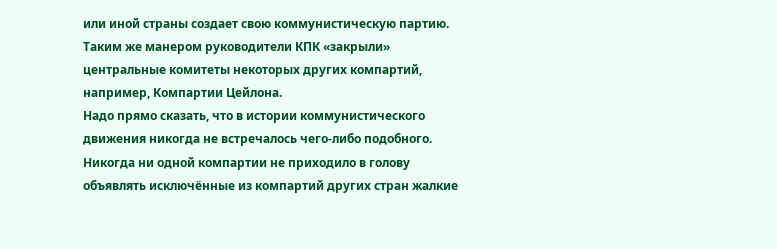или иной страны создает свою коммунистическую партию. Таким же манером руководители КПК «закрыли» центральные комитеты некоторых других компартий, например, Компартии Цейлона.
Надо прямо сказать, что в истории коммунистического движения никогда не встречалось чего-либо подобного. Никогда ни одной компартии не приходило в голову объявлять исключённые из компартий других стран жалкие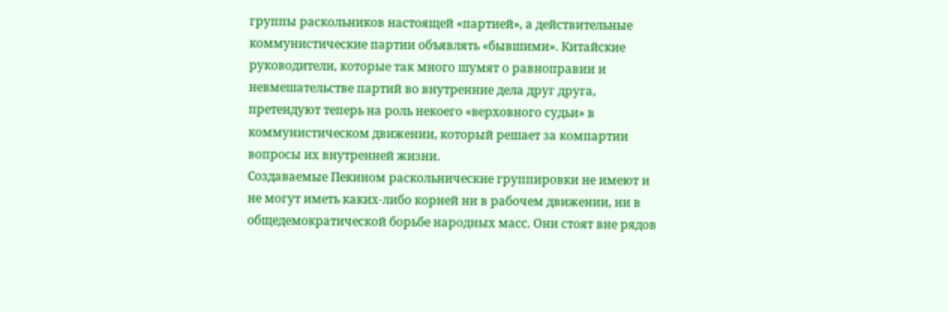группы раскольников настоящей «партией», а действительные коммунистические партии объявлять «бывшими». Китайские руководители, которые так много шумят о равноправии и невмешательстве партий во внутренние дела друг друга, претендуют теперь на роль некоего «верховного судьи» в коммунистическом движении, который решает за компартии вопросы их внутренней жизни.
Создаваемые Пекином раскольнические группировки не имеют и не могут иметь каких-либо корней ни в рабочем движении, ни в общедемократической борьбе народных масс. Они стоят вне рядов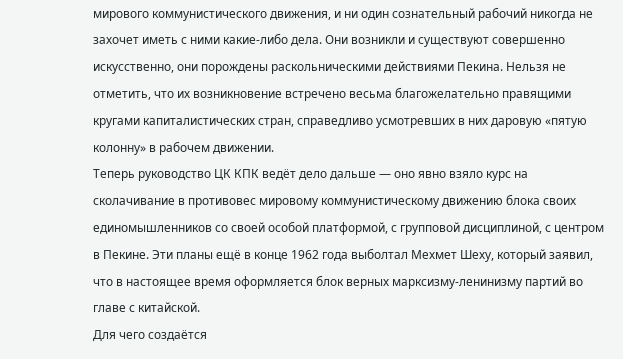мирового коммунистического движения, и ни один сознательный рабочий никогда не захочет иметь с ними какие-либо дела. Они возникли и существуют совершенно искусственно, они порождены раскольническими действиями Пекина. Нельзя не отметить, что их возникновение встречено весьма благожелательно правящими кругами капиталистических стран, справедливо усмотревших в них даровую «пятую колонну» в рабочем движении.
Теперь руководство ЦК КПК ведёт дело дальше — оно явно взяло курс на сколачивание в противовес мировому коммунистическому движению блока своих единомышленников со своей особой платформой, с групповой дисциплиной, с центром в Пекине. Эти планы ещё в конце 1962 года выболтал Мехмет Шеху, который заявил, что в настоящее время оформляется блок верных марксизму-ленинизму партий во главе с китайской.
Для чего создаётся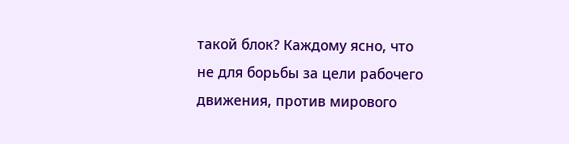такой блок? Каждому ясно, что не для борьбы за цели рабочего движения, против мирового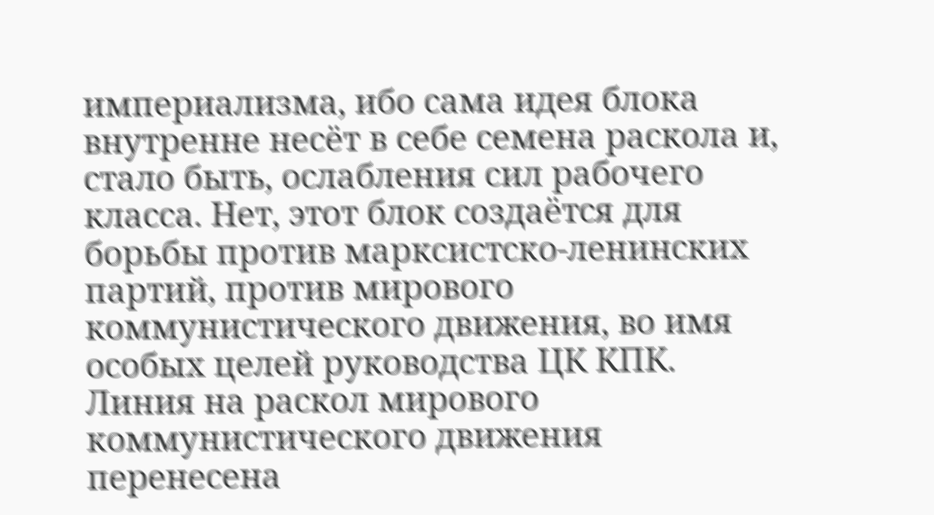империализма, ибо сама идея блока внутренне несёт в себе семена раскола и, стало быть, ослабления сил рабочего класса. Нет, этот блок создаётся для борьбы против марксистско-ленинских партий, против мирового коммунистического движения, во имя особых целей руководства ЦК КПК.
Линия на раскол мирового коммунистического движения перенесена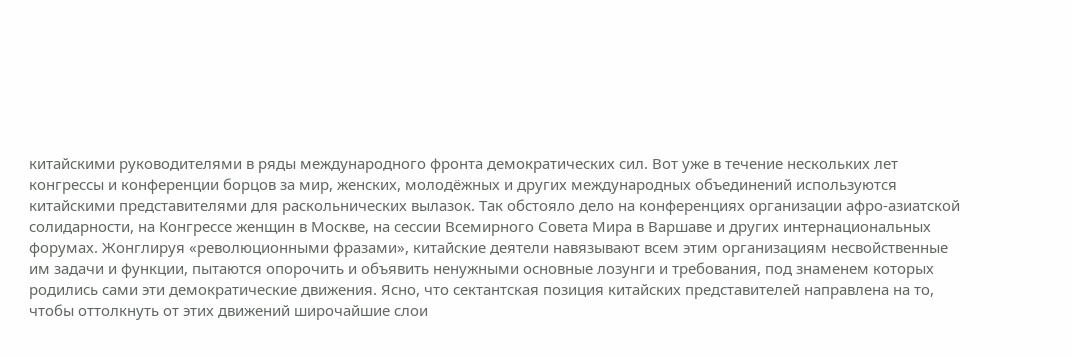китайскими руководителями в ряды международного фронта демократических сил. Вот уже в течение нескольких лет конгрессы и конференции борцов за мир, женских, молодёжных и других международных объединений используются китайскими представителями для раскольнических вылазок. Так обстояло дело на конференциях организации афро-азиатской солидарности, на Конгрессе женщин в Москве, на сессии Всемирного Совета Мира в Варшаве и других интернациональных форумах. Жонглируя «революционными фразами», китайские деятели навязывают всем этим организациям несвойственные им задачи и функции, пытаются опорочить и объявить ненужными основные лозунги и требования, под знаменем которых родились сами эти демократические движения. Ясно, что сектантская позиция китайских представителей направлена на то, чтобы оттолкнуть от этих движений широчайшие слои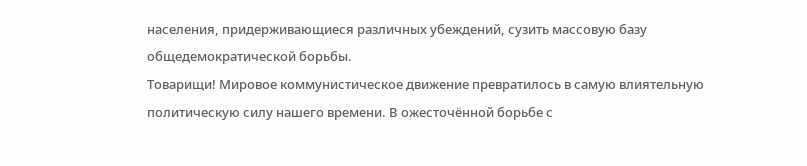населения, придерживающиеся различных убеждений, сузить массовую базу общедемократической борьбы.
Товарищи! Мировое коммунистическое движение превратилось в самую влиятельную политическую силу нашего времени. В ожесточённой борьбе с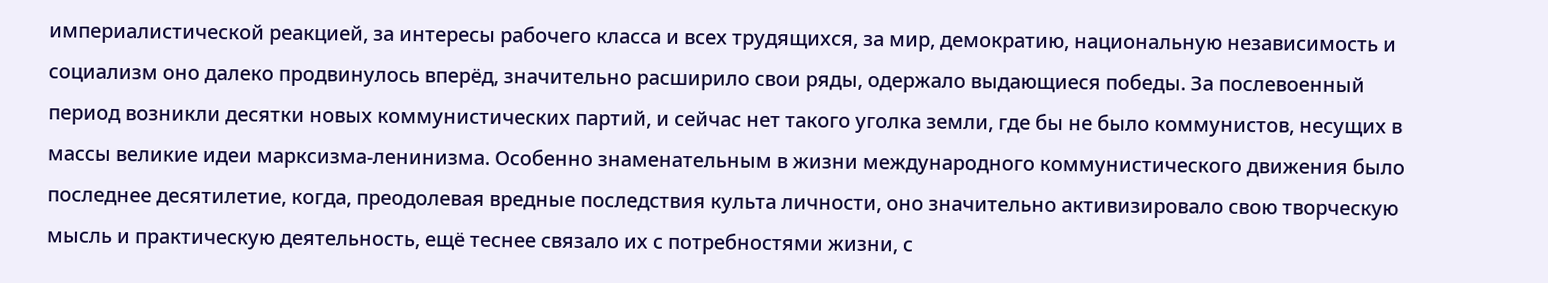империалистической реакцией, за интересы рабочего класса и всех трудящихся, за мир, демократию, национальную независимость и социализм оно далеко продвинулось вперёд, значительно расширило свои ряды, одержало выдающиеся победы. За послевоенный период возникли десятки новых коммунистических партий, и сейчас нет такого уголка земли, где бы не было коммунистов, несущих в массы великие идеи марксизма-ленинизма. Особенно знаменательным в жизни международного коммунистического движения было последнее десятилетие, когда, преодолевая вредные последствия культа личности, оно значительно активизировало свою творческую мысль и практическую деятельность, ещё теснее связало их с потребностями жизни, с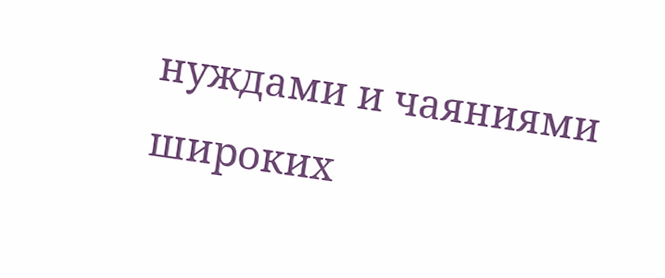нуждами и чаяниями широких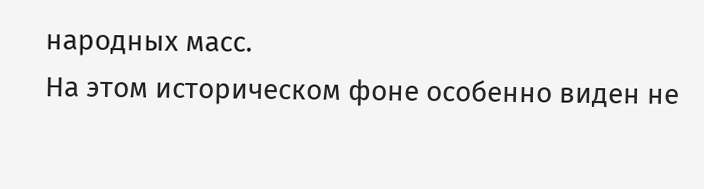народных масс.
На этом историческом фоне особенно виден не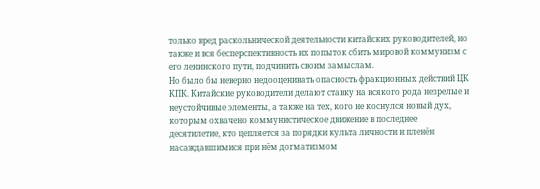только вред раскольнической деятельности китайских руководителей, но также и вся бесперспективность их попыток сбить мировой коммунизм с его ленинского пути, подчинить своим замыслам.
Но было бы неверно недооценивать опасность фракционных действий ЦК КПК. Китайские руководители делают ставку на всякого рода незрелые и неустойчивые элементы, а также на тех, кого не коснулся новый дух, которым охвачено коммунистическое движение в последнее десятилетие, кто цепляется за порядки культа личности и пленён насаждавшимися при нём догматизмом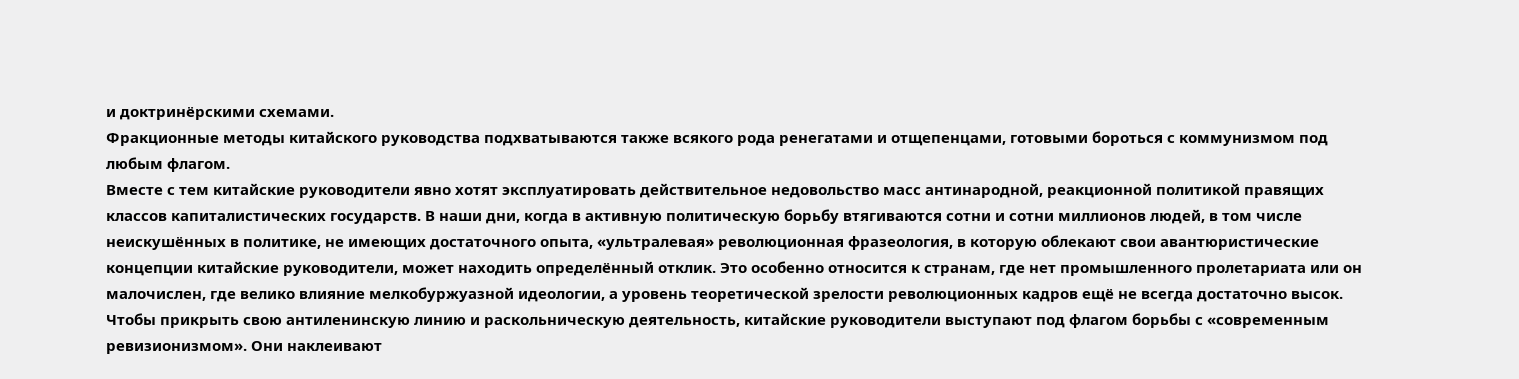и доктринёрскими схемами.
Фракционные методы китайского руководства подхватываются также всякого рода ренегатами и отщепенцами, готовыми бороться с коммунизмом под любым флагом.
Вместе с тем китайские руководители явно хотят эксплуатировать действительное недовольство масс антинародной, реакционной политикой правящих классов капиталистических государств. В наши дни, когда в активную политическую борьбу втягиваются сотни и сотни миллионов людей, в том числе неискушённых в политике, не имеющих достаточного опыта, «ультралевая» революционная фразеология, в которую облекают свои авантюристические концепции китайские руководители, может находить определённый отклик. Это особенно относится к странам, где нет промышленного пролетариата или он малочислен, где велико влияние мелкобуржуазной идеологии, а уровень теоретической зрелости революционных кадров ещё не всегда достаточно высок.
Чтобы прикрыть свою антиленинскую линию и раскольническую деятельность, китайские руководители выступают под флагом борьбы с «современным ревизионизмом». Они наклеивают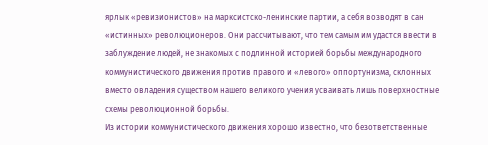ярлык «ревизионистов» на марксистско-ленинские партии, а себя возводят в сан «истинных» революционеров. Они рассчитывают, что тем самым им удастся ввести в заблуждение людей, не знакомых с подлинной историей борьбы международного коммунистического движения против правого и «левого» оппортунизма, склонных вместо овладения существом нашего великого учения усваивать лишь поверхностные схемы революционной борьбы.
Из истории коммунистического движения хорошо известно, что безответственные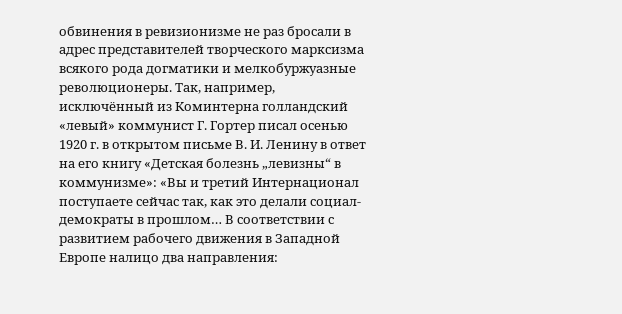обвинения в ревизионизме не раз бросали в адрес представителей творческого марксизма всякого рода догматики и мелкобуржуазные революционеры. Так, например, исключённый из Коминтерна голландский «левый» коммунист Г. Гортер писал осенью 1920 г. в открытом письме В. И. Ленину в ответ на его книгу «Детская болезнь „левизны“ в коммунизме»: «Вы и третий Интернационал поступаете сейчас так, как это делали социал-демократы в прошлом… В соответствии с развитием рабочего движения в Западной Европе налицо два направления: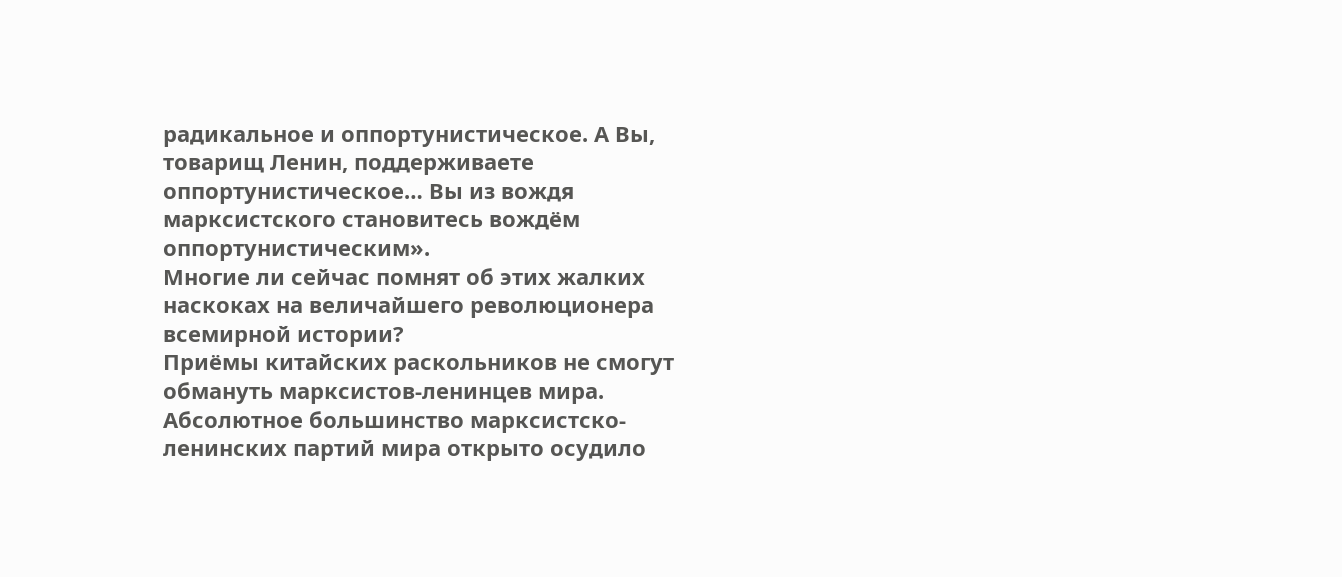радикальное и оппортунистическое. А Вы, товарищ Ленин, поддерживаете оппортунистическое… Вы из вождя марксистского становитесь вождём оппортунистическим».
Многие ли сейчас помнят об этих жалких наскоках на величайшего революционера всемирной истории?
Приёмы китайских раскольников не смогут обмануть марксистов-ленинцев мира. Абсолютное большинство марксистско-ленинских партий мира открыто осудило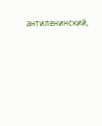антиленинский,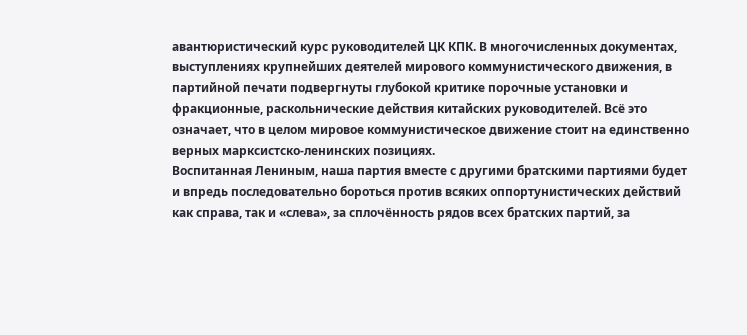авантюристический курс руководителей ЦК КПК. В многочисленных документах, выступлениях крупнейших деятелей мирового коммунистического движения, в партийной печати подвергнуты глубокой критике порочные установки и фракционные, раскольнические действия китайских руководителей. Всё это означает, что в целом мировое коммунистическое движение стоит на единственно верных марксистско-ленинских позициях.
Воспитанная Лениным, наша партия вместе с другими братскими партиями будет и впредь последовательно бороться против всяких оппортунистических действий как справа, так и «слева», за сплочённость рядов всех братских партий, за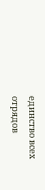единство всех отрядов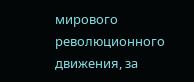мирового революционного движения, за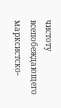чистоту всепобеждающего марксистско-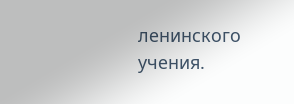ленинского учения.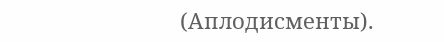(Аплодисменты).